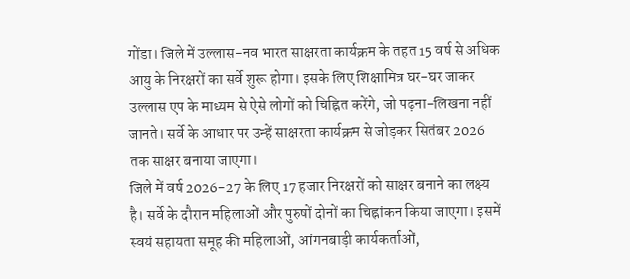गोंडा। जिले में उल्लास-नव भारत साक्षरता कार्यक्रम के तहत 15 वर्ष से अधिक आयु के निरक्षरों का सर्वे शुरू होगा। इसके लिए शिक्षामित्र घर-घर जाकर उल्लास एप के माध्यम से ऐसे लोगों को चिह्नित करेंगे, जो पढ़ना-लिखना नहीं जानते। सर्वे के आधार पर उन्हें साक्षरता कार्यक्रम से जोड़कर सितंबर 2026 तक साक्षर बनाया जाएगा।
जिले में वर्ष 2026-27 के लिए 17 हजार निरक्षरों को साक्षर बनाने का लक्ष्य है। सर्वे के दौरान महिलाओं और पुरुषों दोनों का चिह्नांकन किया जाएगा। इसमें स्वयं सहायता समूह की महिलाओं, आंगनबाड़ी कार्यकर्ताओं,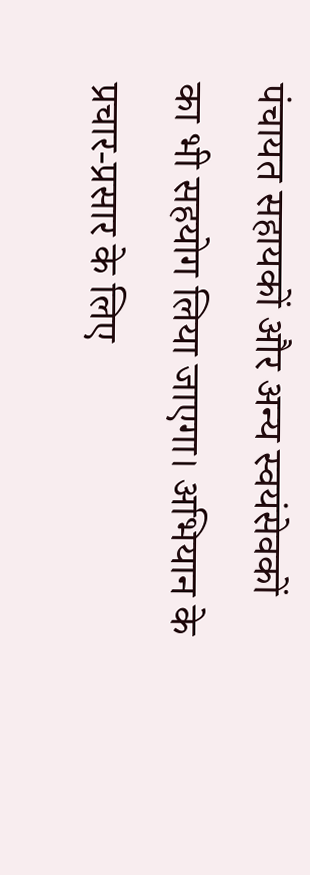पंचायत सहायकों और अन्य स्वयंसेवकों का भी सहयोग लिया जाएगा। अभियान के प्रचार-प्रसार के लिए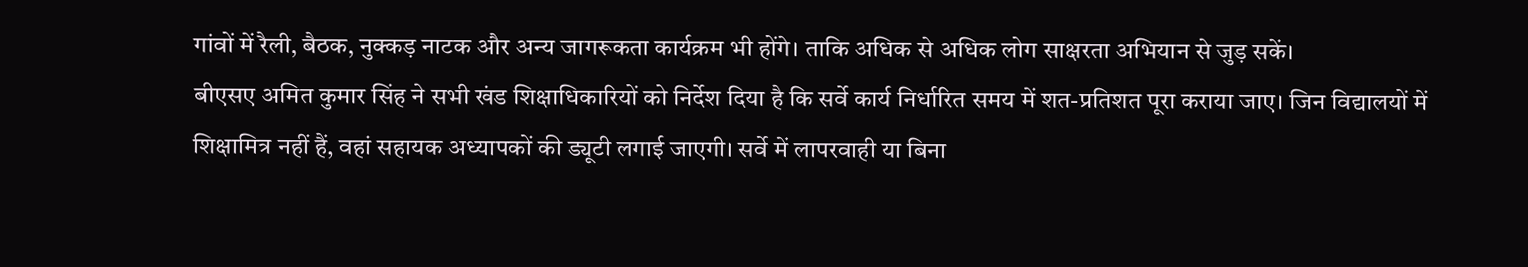गांवों में रैली, बैठक, नुक्कड़ नाटक और अन्य जागरूकता कार्यक्रम भी होंगे। ताकि अधिक से अधिक लोग साक्षरता अभियान से जुड़ सकें।
बीएसए अमित कुमार सिंह ने सभी खंड शिक्षाधिकारियों को निर्देश दिया है कि सर्वे कार्य निर्धारित समय में शत-प्रतिशत पूरा कराया जाए। जिन विद्यालयों में शिक्षामित्र नहीं हैं, वहां सहायक अध्यापकों की ड्यूटी लगाई जाएगी। सर्वे में लापरवाही या बिना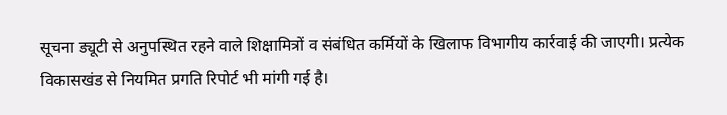सूचना ड्यूटी से अनुपस्थित रहने वाले शिक्षामित्रों व संबंधित कर्मियों के खिलाफ विभागीय कार्रवाई की जाएगी। प्रत्येक विकासखंड से नियमित प्रगति रिपोर्ट भी मांगी गई है।